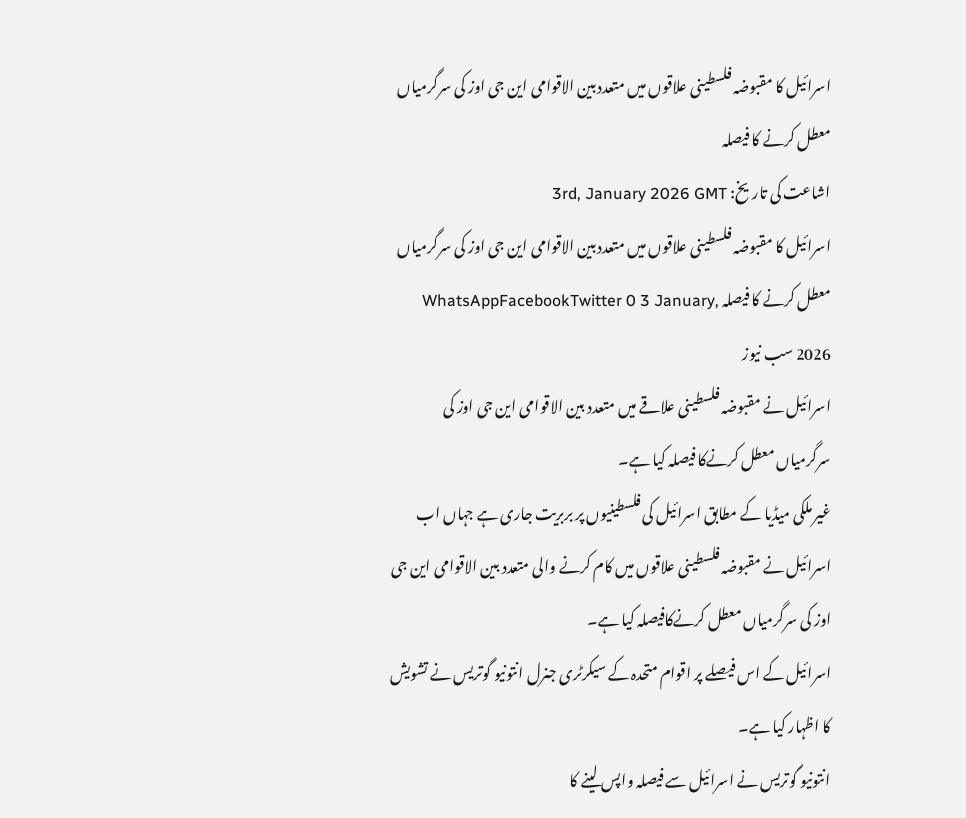اسرائیل کا مقبوضہ فلسطینی علاقوں میں متعددبین الاقوامی این جی اوز کی سرگرمیاں معطل کرنے کا فیصلہ
اشاعت کی تاریخ: 3rd, January 2026 GMT
اسرائیل کا مقبوضہ فلسطینی علاقوں میں متعددبین الاقوامی این جی اوز کی سرگرمیاں معطل کرنے کا فیصلہ WhatsAppFacebookTwitter 0 3 January, 2026 سب نیوز
اسرائیل نے مقبوضہ فلسطینی علاقے میں متعدد بین الاقوامی این جی اوز کی سرگرمیاں معطل کرنےکا فیصلہ کیا ہے۔
غیر ملکی میڈیا کے مطابق اسرائیل کی فلسطینیوں پر بربریت جاری ہے جہاں اب اسرائیل نے مقبوضہ فلسطینی علاقوں میں کام کرنے والی متعدد بین الاقوامی این جی اوز کی سرگرمیاں معطل کرنےکافیصلہ کیا ہے۔
اسرائیل کے اس فیصلے پر اقوام متحدہ کے سیکرٹری جنرل انتونیو گوتریس نے تشویش کا اظہار کیا ہے۔
انتونیو گوتریس نے اسرائیل سے فیصلہ واپس لینے کا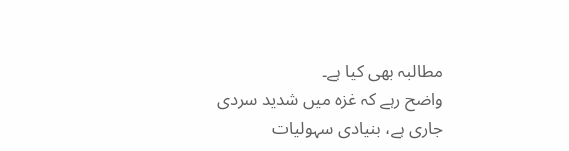مطالبہ بھی کیا ہے۔
واضح رہے کہ غزہ میں شدید سردی جاری ہے، بنیادی سہولیات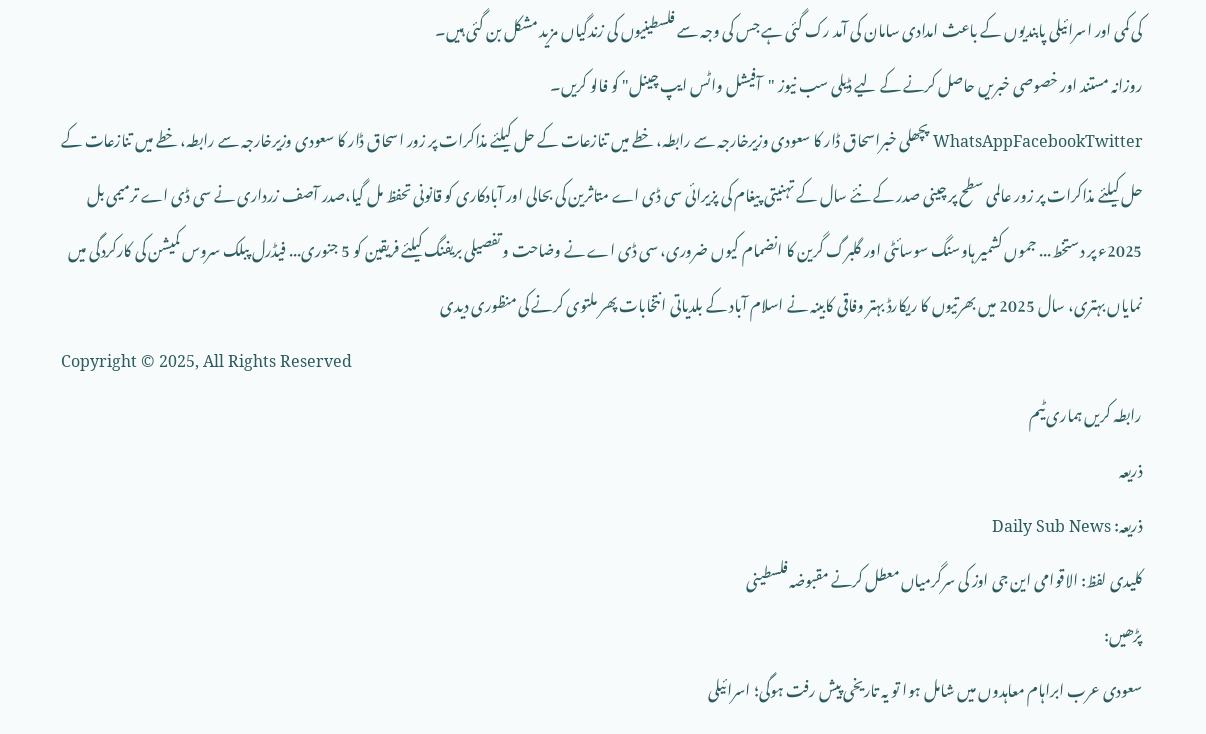کی کمی اور اسرائیلی پابندیوں کے باعث امدادی سامان کی آمد رک گئی ہے جس کی وجہ سے فلسطینیوں کی زندگیاں مزید مشکل بن گئی ہیں۔
روزانہ مستند اور خصوصی خبریں حاصل کرنے کے لیے ڈیلی سب نیوز "آفیشل واٹس ایپ چینل" کو فالو کریں۔
WhatsAppFacebookTwitter پچھلی خبراسحاق ڈار کا سعودی وزیرخارجہ سے رابطہ، خطے میں تنازعات کے حل کیلئے مذاکرات پر زور اسحاق ڈار کا سعودی وزیرخارجہ سے رابطہ، خطے میں تنازعات کے حل کیلئے مذاکرات پر زور عالمی سطح پر چینی صدر کے نئے سال کے تہنیتی پیغام کی پزیرائی سی ڈی اے متاثرین کی بحالی اور آبادکاری کو قانونی تحفظ مل گیا،صدر آصف زرداری نے سی ڈی اے ترمیمی بل 2025ء پر دستخط... جموں کشمیر ہاوسنگ سوسائٹی اور گلبرگ گرین کا انضمام کیوں ضروری، سی ڈی اے نے وضاحت و تفصیلی بریفنگ کیلئے فریقین کو 5 جنوری... فیڈرل پبلک سروس کمیشن کی کارکردگی میں نمایاں بہتری، سال 2025 میں بھرتیوں کا ریکارڈ بہتر وفاقی کابینہ نے اسلام آباد کے بلدیاتی انتخابات پھر ملتوی کرنے کی منظوری دیدی
Copyright © 2025, All Rights Reserved
رابطہ کریں ہماری ٹیم
ذریعہ
ذریعہ: Daily Sub News
کلیدی لفظ: الاقوامی این جی اوز کی سرگرمیاں معطل کرنے مقبوضہ فلسطینی
پڑھیں:
سعودی عرب ابراہام معاہدوں میں شامل ہوا تو یہ تاریخی پیش رفت ہوگی؛ اسرائیلی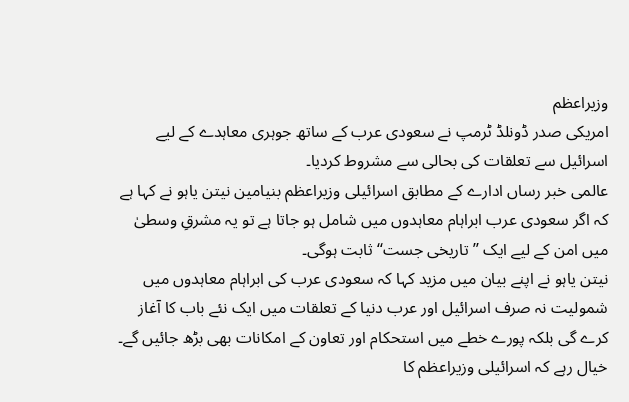وزیراعظم
امریکی صدر ڈونلڈ ٹرمپ نے سعودی عرب کے ساتھ جوہری معاہدے کے لیے اسرائیل سے تعلقات کی بحالی سے مشروط کردیا۔
عالمی خبر رساں ادارے کے مطابق اسرائیلی وزیراعظم بنیامین نیتن یاہو نے کہا ہے کہ اگر سعودی عرب ابراہام معاہدوں میں شامل ہو جاتا ہے تو یہ مشرقِ وسطیٰ میں امن کے لیے ایک ’’تاریخی جست‘‘ ثابت ہوگی۔
نیتن یاہو نے اپنے بیان میں مزید کہا کہ سعودی عرب کی ابراہام معاہدوں میں شمولیت نہ صرف اسرائیل اور عرب دنیا کے تعلقات میں ایک نئے باب کا آغاز کرے گی بلکہ پورے خطے میں استحکام اور تعاون کے امکانات بھی بڑھ جائیں گے۔
خیال رہے کہ اسرائیلی وزیراعظم کا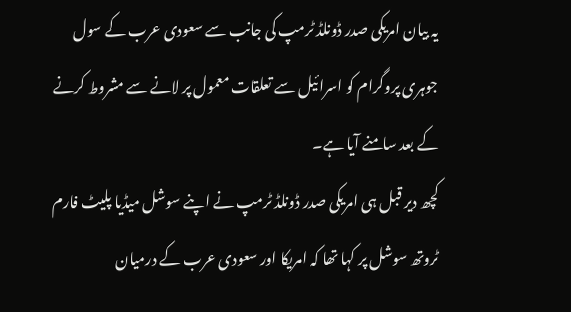یہ بیان امریکی صدر ڈونلڈ ٹرمپ کی جانب سے سعودی عرب کے سول جوہری پروگرام کو اسرائیل سے تعلقات معمول پر لانے سے مشروط کرنے کے بعد سامنے آیا ہے۔
کچھ دیر قبل ہی امریکی صدر ڈونلڈ ٹرمپ نے اپنے سوشل میڈیا پلیٹ فارم ٹروتھ سوشل پر کہا تھا کہ امریکا اور سعودی عرب کے درمیان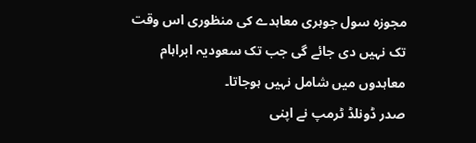مجوزہ سول جوہری معاہدے کی منظوری اس وقت تک نہیں دی جائے گی جب تک سعودیہ ابراہام معاہدوں میں شامل نہیں ہوجاتا۔
صدر ڈونلڈ ٹرمپ نے اپنی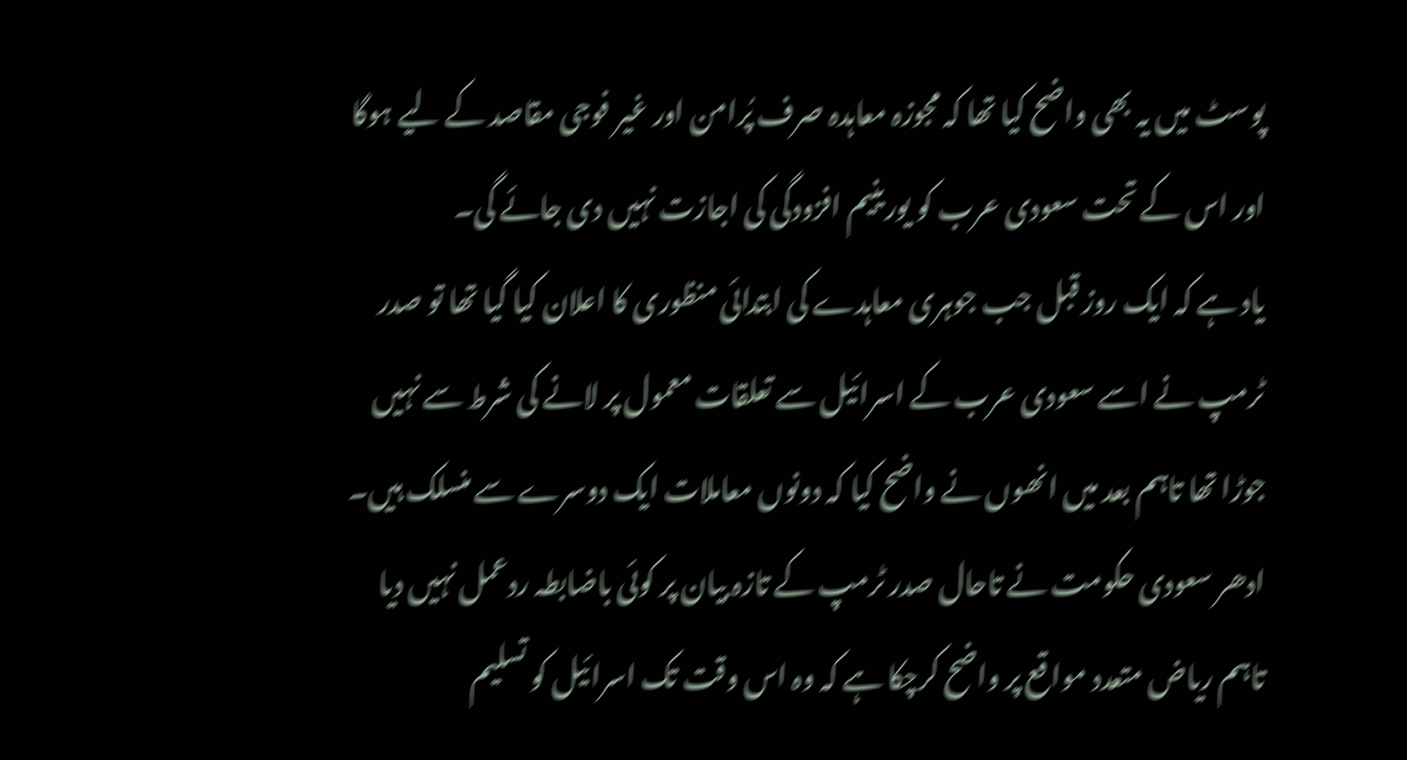پوسٹ میں یہ بھی واضح کیا تھا کہ مجوزہ معاہدہ صرف پُرامن اور غیر فوجی مقاصد کے لیے ہوگا اور اس کے تحت سعودی عرب کو یورینیم افزودگی کی اجازت نہیں دی جائے گی۔
یاد ہے کہ ایک روز قبل جب جوہری معاہدے کی ابتدائی منظوری کا اعلان کیا گیا تھا تو صدر ٹرمپ نے اسے سعودی عرب کے اسرائیل سے تعلقات معمول پر لانے کی شرط سے نہیں جوڑا تھا تاہم بعد میں انھوں نے واضح کیا کہ دونوں معاملات ایک دوسرے سے منسلک ہیں۔
ادھر سعودی حکومت نے تاحال صدر ٹرمپ کے تازہ بیان پر کوئی باضابطہ ردعمل نہیں دیا تاہم ریاض متعدد مواقع پر واضح کرچکا ہے کہ وہ اس وقت تک اسرائیل کو تسلیم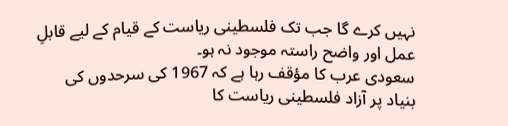نہیں کرے گا جب تک فلسطینی ریاست کے قیام کے لیے قابلِ عمل اور واضح راستہ موجود نہ ہو۔
سعودی عرب کا مؤقف رہا ہے کہ 1967 کی سرحدوں کی بنیاد پر آزاد فلسطینی ریاست کا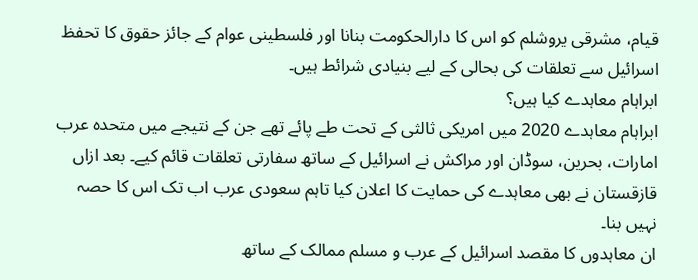قیام، مشرقی یروشلم کو اس کا دارالحکومت بنانا اور فلسطینی عوام کے جائز حقوق کا تحفظ اسرائیل سے تعلقات کی بحالی کے لیے بنیادی شرائط ہیں۔
ابراہام معاہدے کیا ہیں؟
ابراہام معاہدے 2020 میں امریکی ثالثی کے تحت طے پائے تھے جن کے نتیجے میں متحدہ عرب امارات، بحرین، سوڈان اور مراکش نے اسرائیل کے ساتھ سفارتی تعلقات قائم کیے۔ بعد ازاں قازقستان نے بھی معاہدے کی حمایت کا اعلان کیا تاہم سعودی عرب اب تک اس کا حصہ نہیں بنا۔
ان معاہدوں کا مقصد اسرائیل کے عرب و مسلم ممالک کے ساتھ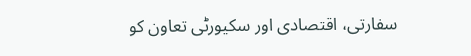سفارتی، اقتصادی اور سکیورٹی تعاون کو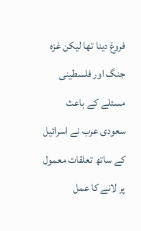فروغ دینا تھا لیکن غزہ جنگ اور فلسطینی مسئلے کے باعث سعودی عرب نے اسرائیل کے ساتھ تعلقات معمول پر لانے کا عمل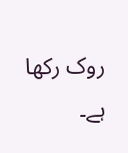روک رکھا ہے۔